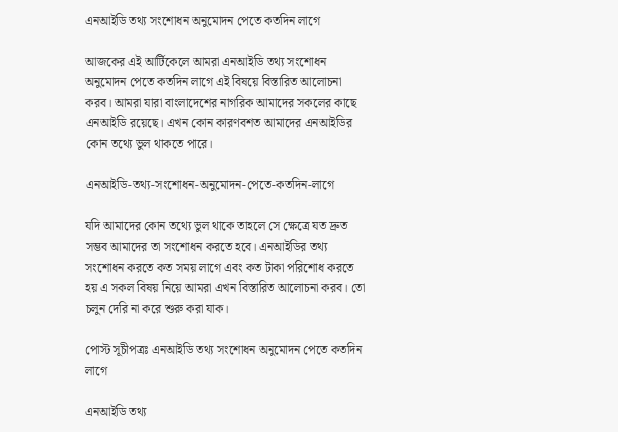এনআইডি তথ্য সংশোধন অনুমোদন পেতে কতদিন লাগে

আজকের এই আর্টিকেলে আমরা এনআইডি তথ্য সংশোধন অনুমোদন পেতে কতদিন লাগে এই বিষয়ে বিস্তারিত আলোচনা করব। আমরা যারা বাংলাদেশের নাগরিক আমাদের সকলের কাছে এনআইডি রয়েছে। এখন কোন কারণবশত আমাদের এনআইডির কোন তথ্যে ভুল থাকতে পারে।

এনআইডি-তথ্য-সংশোধন-অনুমোদন-পেতে-কতদিন-লাগে

যদি আমাদের কোন তথ্যে ভুল থাকে তাহলে সে ক্ষেত্রে যত দ্রুত সম্ভব আমাদের তা সংশোধন করতে হবে। এনআইডির তথ্য সংশোধন করতে কত সময় লাগে এবং কত টাকা পরিশোধ করতে হয় এ সকল বিষয় নিয়ে আমরা এখন বিস্তারিত আলোচনা করব। তো চলুন দেরি না করে শুরু করা যাক।

পোস্ট সূচীপত্রঃ এনআইডি তথ্য সংশোধন অনুমোদন পেতে কতদিন লাগে

এনআইডি তথ্য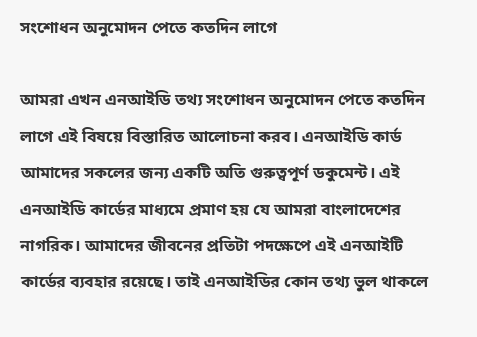সংশোধন অনুমোদন পেতে কতদিন লাগে

আমরা এখন এনআইডি তথ্য সংশোধন অনুমোদন পেতে কতদিন লাগে এই বিষয়ে বিস্তারিত আলোচনা করব। এনআইডি কার্ড আমাদের সকলের জন্য একটি অতি গুরুত্বপূর্ণ ডকুমেন্ট। এই এনআইডি কার্ডের মাধ্যমে প্রমাণ হয় যে আমরা বাংলাদেশের নাগরিক। আমাদের জীবনের প্রতিটা পদক্ষেপে এই এনআইটি কার্ডের ব্যবহার রয়েছে। তাই এনআইডির কোন তথ্য ভুল থাকলে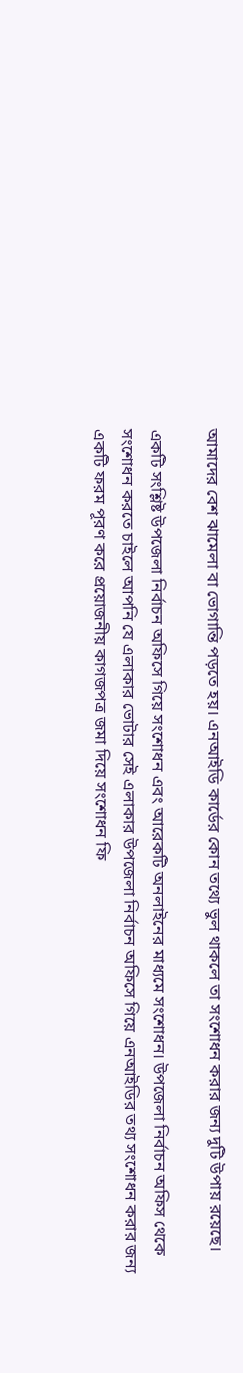আমাদের বেশ ঝামেলা বা ভোগান্তি পড়তে হয়। এনআইডি কার্ডের কোন তথ্যে ভুল থাকলে তা সংশোধন করার জন্য দুটি উপায় রয়েছে।

একটি সংশ্লিষ্ট উপজেলা নির্বাচন অফিসে গিয়ে সংশোধন এবং আরেকটি অনলাইনের মাধ্যমে সংশোধন। উপজেলা নির্বাচন অফিস থেকে সংশোধন করতে চাইলে আপনি যে এলাকার ভোটার সেই এলাকার উপজেলা নির্বাচন অফিসে গিয়ে এনআইডির তথ্য সংশোধন করার জন্য একটি ফরম পূরণ করে প্রয়োজনীয় কাগজপত্র জমা দিয়ে সংশোধন ফি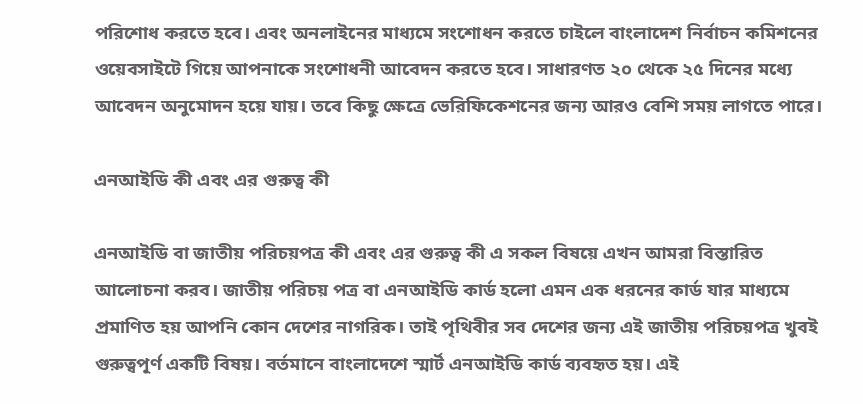পরিশোধ করতে হবে। এবং অনলাইনের মাধ্যমে সংশোধন করতে চাইলে বাংলাদেশ নির্বাচন কমিশনের ওয়েবসাইটে গিয়ে আপনাকে সংশোধনী আবেদন করতে হবে। সাধারণত ২০ থেকে ২৫ দিনের মধ্যে আবেদন অনুমোদন হয়ে যায়। তবে কিছু ক্ষেত্রে ভেরিফিকেশনের জন্য আরও বেশি সময় লাগতে পারে।

এনআইডি কী এবং এর গুরুত্ব কী

এনআইডি বা জাতীয় পরিচয়পত্র কী এবং এর গুরুত্ব কী এ সকল বিষয়ে এখন আমরা বিস্তারিত আলোচনা করব। জাতীয় পরিচয় পত্র বা এনআইডি কার্ড হলো এমন এক ধরনের কার্ড যার মাধ্যমে প্রমাণিত হয় আপনি কোন দেশের নাগরিক। তাই পৃথিবীর সব দেশের জন্য এই জাতীয় পরিচয়পত্র খুবই গুরুত্বপূর্ণ একটি বিষয়। বর্তমানে বাংলাদেশে স্মার্ট এনআইডি কার্ড ব্যবহৃত হয়। এই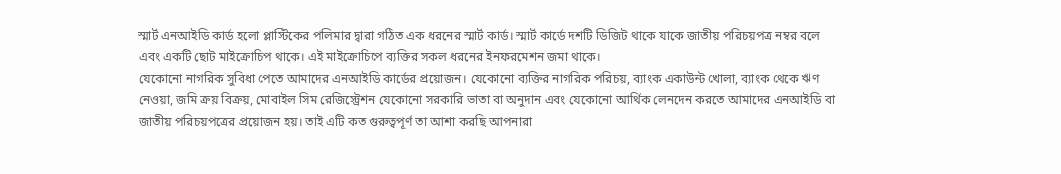স্মার্ট এনআইডি কার্ড হলো প্লাস্টিকের পলিমার দ্বারা গঠিত এক ধরনের স্মার্ট কার্ড। স্মার্ট কার্ডে দশটি ডিজিট থাকে যাকে জাতীয় পরিচয়পত্র নম্বর বলে এবং একটি ছোট মাইক্রোচিপ থাকে। এই মাইক্রোচিপে ব্যক্তির সকল ধরনের ইনফরমেশন জমা থাকে।
যেকোনো নাগরিক সুবিধা পেতে আমাদের এনআইডি কার্ডের প্রয়োজন। যেকোনো ব্যক্তির নাগরিক পরিচয়, ব্যাংক একাউন্ট খোলা, ব্যাংক থেকে ঋণ নেওয়া, জমি ক্রয় বিক্রয়, মোবাইল সিম রেজিস্ট্রেশন যেকোনো সরকারি ভাতা বা অনুদান এবং যেকোনো আর্থিক লেনদেন করতে আমাদের এনআইডি বা জাতীয় পরিচয়পত্রের প্রয়োজন হয়। তাই এটি কত গুরুত্বপূর্ণ তা আশা করছি আপনারা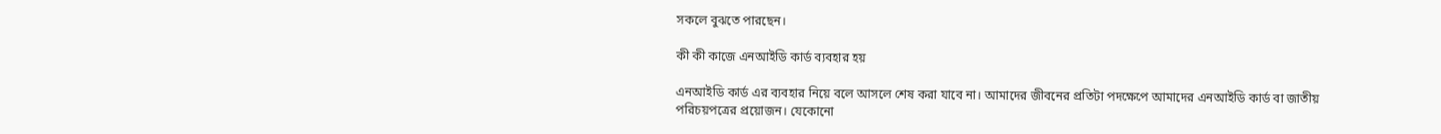সকলে বুঝতে পারছেন।

কী কী কাজে এনআইডি কার্ড ব্যবহার হয়

এনআইডি কার্ড এর ব্যবহার নিয়ে বলে আসলে শেষ করা যাবে না। আমাদের জীবনের প্রতিটা পদক্ষেপে আমাদের এনআইডি কার্ড বা জাতীয় পরিচয়পত্রের প্রয়োজন। যেকোনো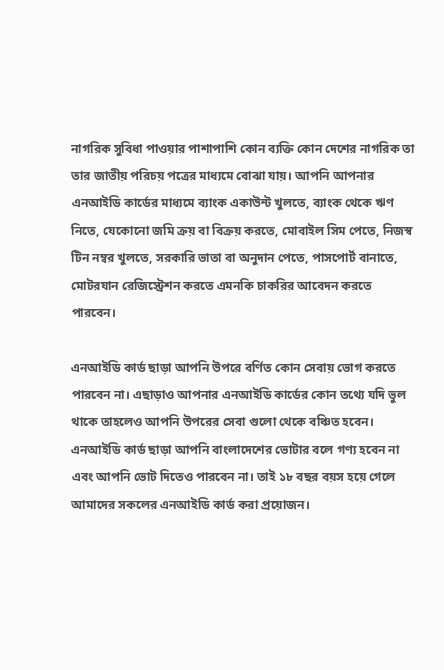নাগরিক সুবিধা পাওয়ার পাশাপাশি কোন ব্যক্তি কোন দেশের নাগরিক তা তার জাতীয় পরিচয় পত্রের মাধ্যমে বোঝা যায়। আপনি আপনার এনআইডি কার্ডের মাধ্যমে ব্যাংক একাউন্ট খুলতে, ব্যাংক থেকে ঋণ নিতে, যেকোনো জমি ক্রয় বা বিক্রয় করতে, মোবাইল সিম পেতে, নিজস্ব টিন নম্বর খুলতে, সরকারি ভাতা বা অনুদান পেতে, পাসপোর্ট বানাতে, মোটরযান রেজিস্ট্রেশন করতে এমনকি চাকরির আবেদন করতে পারবেন।

এনআইডি কার্ড ছাড়া আপনি উপরে বর্ণিত কোন সেবায় ভোগ করতে পারবেন না। এছাড়াও আপনার এনআইডি কার্ডের কোন তথ্যে যদি ভুল থাকে তাহলেও আপনি উপরের সেবা গুলো থেকে বঞ্চিত হবেন। এনআইডি কার্ড ছাড়া আপনি বাংলাদেশের ভোটার বলে গণ্য হবেন না এবং আপনি ভোট দিতেও পারবেন না। তাই ১৮ বছর বয়স হয়ে গেলে আমাদের সকলের এনআইডি কার্ড করা প্রয়োজন।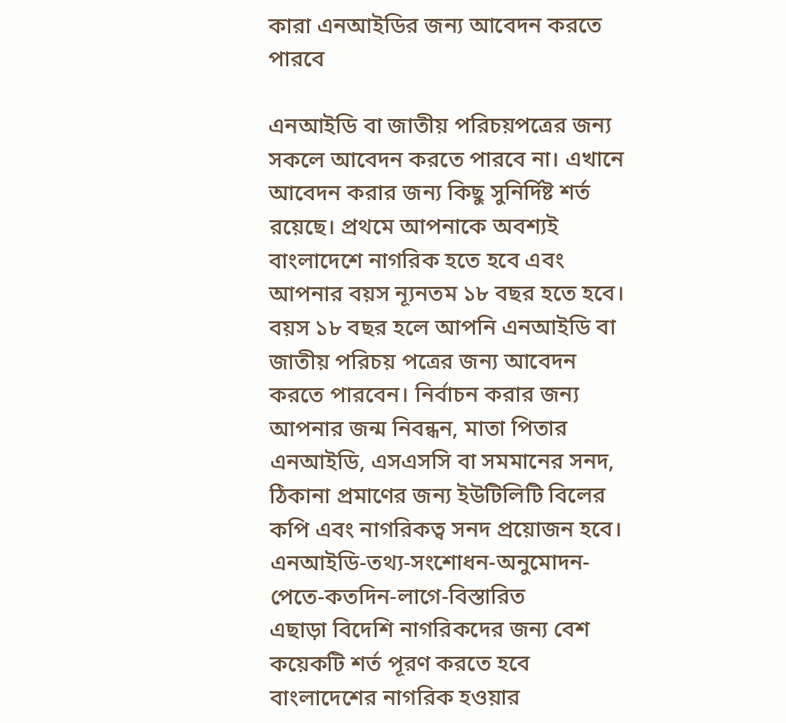কারা এনআইডির জন্য আবেদন করতে পারবে

এনআইডি বা জাতীয় পরিচয়পত্রের জন্য সকলে আবেদন করতে পারবে না। এখানে আবেদন করার জন্য কিছু সুনির্দিষ্ট শর্ত রয়েছে। প্রথমে আপনাকে অবশ্যই বাংলাদেশে নাগরিক হতে হবে এবং আপনার বয়স ন্যূনতম ১৮ বছর হতে হবে। বয়স ১৮ বছর হলে আপনি এনআইডি বা জাতীয় পরিচয় পত্রের জন্য আবেদন করতে পারবেন। নির্বাচন করার জন্য আপনার জন্ম নিবন্ধন, মাতা পিতার এনআইডি, এসএসসি বা সমমানের সনদ, ঠিকানা প্রমাণের জন্য ইউটিলিটি বিলের কপি এবং নাগরিকত্ব সনদ প্রয়োজন হবে।
এনআইডি-তথ্য-সংশোধন-অনুমোদন-পেতে-কতদিন-লাগে-বিস্তারিত
এছাড়া বিদেশি নাগরিকদের জন্য বেশ কয়েকটি শর্ত পূরণ করতে হবে বাংলাদেশের নাগরিক হওয়ার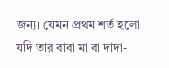জন্য। যেমন প্রথম শর্ত হলো যদি তার বাবা মা বা দাদা-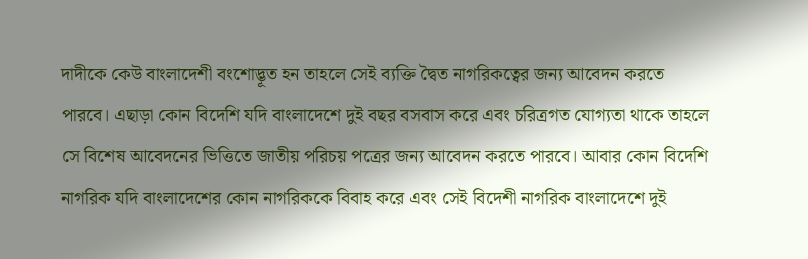দাদীকে কেউ বাংলাদেশী বংশোদ্ভূত হন তাহলে সেই ব্যক্তি দ্বৈত নাগরিকত্বের জন্য আবেদন করতে পারবে। এছাড়া কোন বিদেশি যদি বাংলাদেশে দুই বছর বসবাস করে এবং চরিত্রগত যোগ্যতা থাকে তাহলে সে বিশেষ আবেদনের ভিত্তিতে জাতীয় পরিচয় পত্রের জন্য আবেদন করতে পারবে। আবার কোন বিদেশি নাগরিক যদি বাংলাদেশের কোন নাগরিককে বিবাহ করে এবং সেই বিদেশী নাগরিক বাংলাদেশে দুই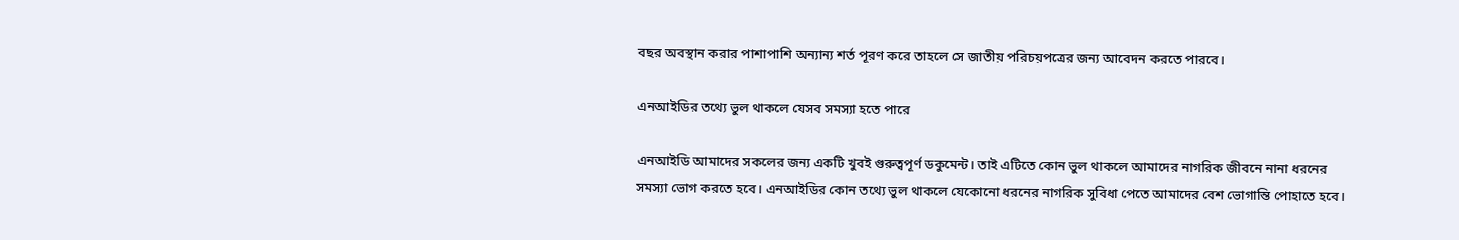বছর অবস্থান করার পাশাপাশি অন্যান্য শর্ত পূরণ করে তাহলে সে জাতীয় পরিচয়পত্রের জন্য আবেদন করতে পারবে।

এনআইডির তথ্যে ভুল থাকলে যেসব সমস্যা হতে পারে

এনআইডি আমাদের সকলের জন্য একটি খুবই গুরুত্বপূর্ণ ডকুমেন্ট। তাই এটিতে কোন ভুল থাকলে আমাদের নাগরিক জীবনে নানা ধরনের সমস্যা ভোগ করতে হবে। এনআইডির কোন তথ্যে ভুল থাকলে যেকোনো ধরনের নাগরিক সুবিধা পেতে আমাদের বেশ ভোগান্তি পোহাতে হবে।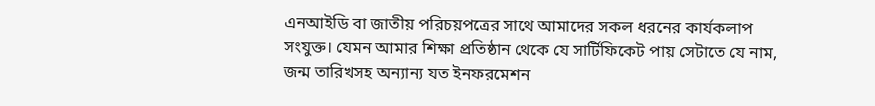এনআইডি বা জাতীয় পরিচয়পত্রের সাথে আমাদের সকল ধরনের কার্যকলাপ সংযুক্ত। যেমন আমার শিক্ষা প্রতিষ্ঠান থেকে যে সার্টিফিকেট পায় সেটাতে যে নাম, জন্ম তারিখসহ অন্যান্য যত ইনফরমেশন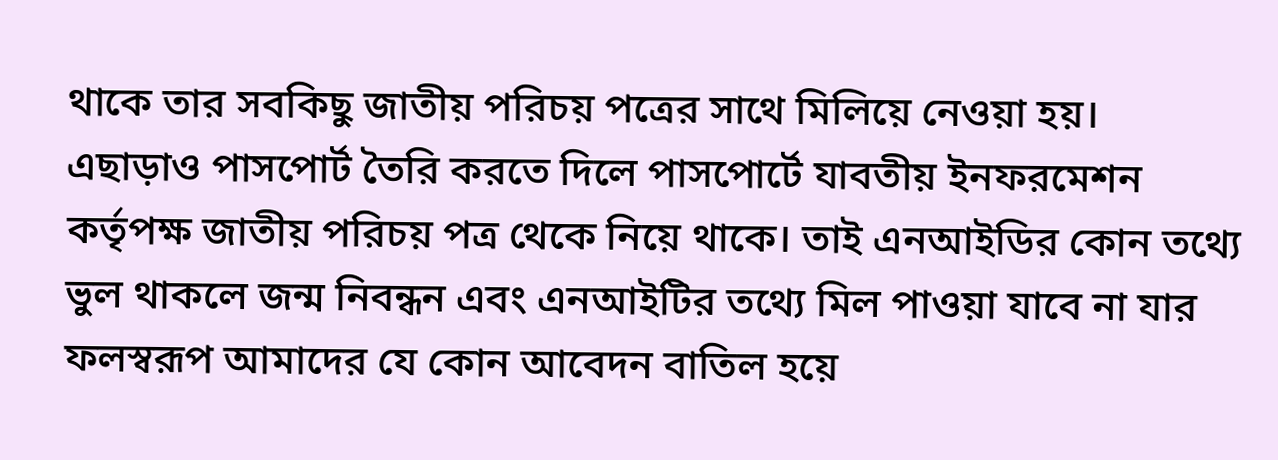থাকে তার সবকিছু জাতীয় পরিচয় পত্রের সাথে মিলিয়ে নেওয়া হয়।
এছাড়াও পাসপোর্ট তৈরি করতে দিলে পাসপোর্টে যাবতীয় ইনফরমেশন কর্তৃপক্ষ জাতীয় পরিচয় পত্র থেকে নিয়ে থাকে। তাই এনআইডির কোন তথ্যে ভুল থাকলে জন্ম নিবন্ধন এবং এনআইটির তথ্যে মিল পাওয়া যাবে না যার ফলস্বরূপ আমাদের যে কোন আবেদন বাতিল হয়ে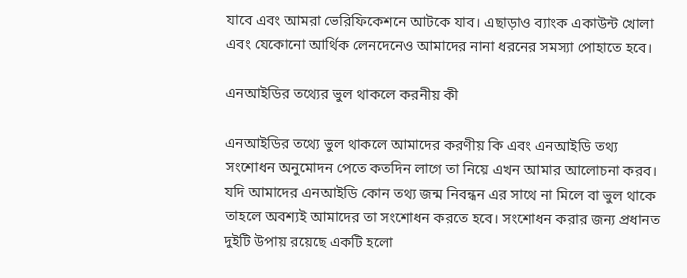যাবে এবং আমরা ভেরিফিকেশনে আটকে যাব। এছাড়াও ব্যাংক একাউন্ট খোলা এবং যেকোনো আর্থিক লেনদেনেও আমাদের নানা ধরনের সমস্যা পোহাতে হবে।

এনআইডির তথ্যের ভুল থাকলে করনীয় কী

এনআইডির তথ্যে ভুল থাকলে আমাদের করণীয় কি এবং এনআইডি তথ্য সংশোধন অনুমোদন পেতে কতদিন লাগে তা নিয়ে এখন আমার আলোচনা করব। যদি আমাদের এনআইডি কোন তথ্য জন্ম নিবন্ধন এর সাথে না মিলে বা ভুল থাকে তাহলে অবশ্যই আমাদের তা সংশোধন করতে হবে। সংশোধন করার জন্য প্রধানত দুইটি উপায় রয়েছে একটি হলো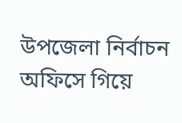উপজেলা নির্বাচন অফিসে গিয়ে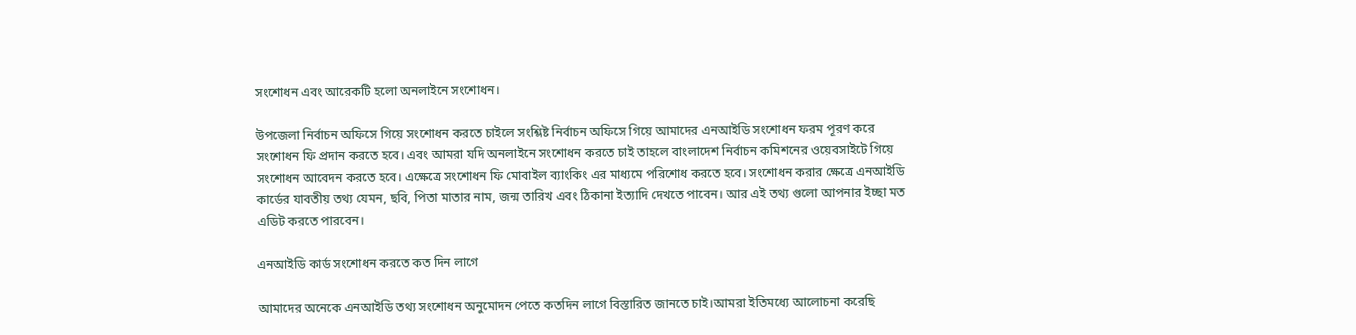সংশোধন এবং আরেকটি হলো অনলাইনে সংশোধন।

উপজেলা নির্বাচন অফিসে গিয়ে সংশোধন করতে চাইলে সংশ্লিষ্ট নির্বাচন অফিসে গিয়ে আমাদের এনআইডি সংশোধন ফরম পূরণ করে সংশোধন ফি প্রদান করতে হবে। এবং আমরা যদি অনলাইনে সংশোধন করতে চাই তাহলে বাংলাদেশ নির্বাচন কমিশনের ওয়েবসাইটে গিয়ে সংশোধন আবেদন করতে হবে। এক্ষেত্রে সংশোধন ফি মোবাইল ব্যাংকিং এর মাধ্যমে পরিশোধ করতে হবে। সংশোধন করার ক্ষেত্রে এনআইডি কার্ডের যাবতীয় তথ্য যেমন, ছবি, পিতা মাতার নাম, জন্ম তারিখ এবং ঠিকানা ইত্যাদি দেখতে পাবেন। আর এই তথ্য গুলো আপনার ইচ্ছা মত এডিট করতে পারবেন।

এনআইডি কার্ড সংশোধন করতে কত দিন লাগে

আমাদের অনেকে এনআইডি তথ্য সংশোধন অনুমোদন পেতে কতদিন লাগে বিস্তারিত জানতে চাই।আমরা ইতিমধ্যে আলোচনা করেছি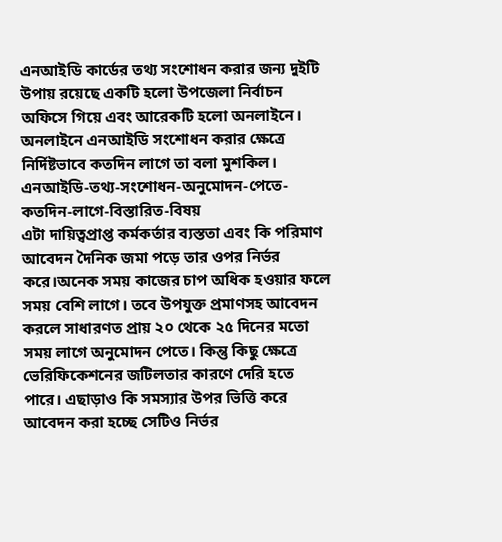এনআইডি কার্ডের তথ্য সংশোধন করার জন্য দুইটি উপায় রয়েছে একটি হলো উপজেলা নির্বাচন অফিসে গিয়ে এবং আরেকটি হলো অনলাইনে। অনলাইনে এনআইডি সংশোধন করার ক্ষেত্রে নির্দিষ্টভাবে কতদিন লাগে তা বলা মুশকিল।
এনআইডি-তথ্য-সংশোধন-অনুমোদন-পেতে-কতদিন-লাগে-বিস্তারিত-বিষয়
এটা দায়িত্বপ্রাপ্ত কর্মকর্তার ব্যস্ততা এবং কি পরিমাণ আবেদন দৈনিক জমা পড়ে তার ওপর নির্ভর করে।অনেক সময় কাজের চাপ অধিক হওয়ার ফলে সময় বেশি লাগে। তবে উপযুক্ত প্রমাণসহ আবেদন করলে সাধারণত প্রায় ২০ থেকে ২৫ দিনের মতো সময় লাগে অনুমোদন পেতে। কিন্তু কিছু ক্ষেত্রে ভেরিফিকেশনের জটিলতার কারণে দেরি হতে পারে। এছাড়াও কি সমস্যার উপর ভিত্তি করে আবেদন করা হচ্ছে সেটিও নির্ভর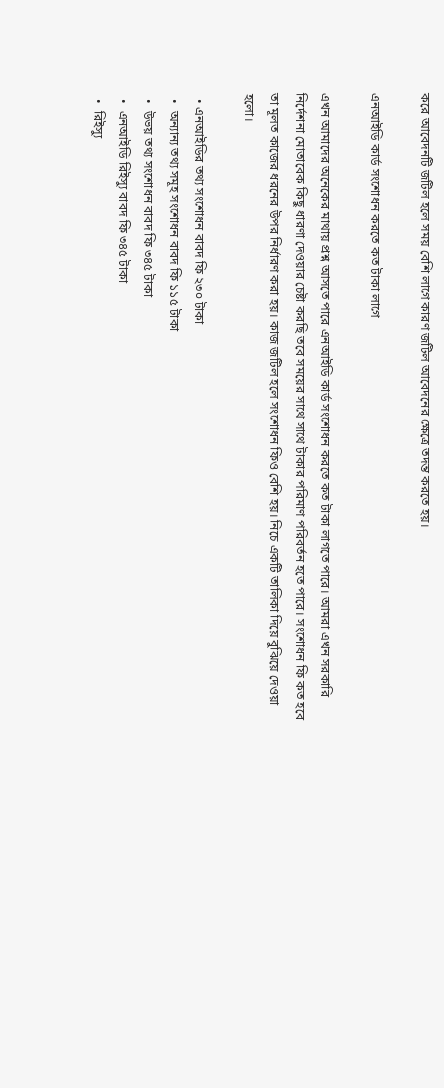করে আবেদনটি জটিল হলে সময় বেশি লাগে কারণ জটিল আবেদনের ক্ষেত্রে তদন্ত করতে হয়।

এনআইডি কার্ড সংশোধন করতে কত টাকা লাগে

এখন আমাদের অনেকের মাথায় প্রশ্ন আসতে পারে এনআইডি কার্ড সংশোধন করতে কত টাকা লাগতে পারে। আমরা এখন সরকারি নির্দেশনা মোতাবেক কিছু ধারণা দেওয়ার চেষ্টা করছি তবে সময়ের সাথে সাথে টাকার পরিমাণ পরিবর্তন হতে পারে। সংশোধন ফি কত হবে তা মূলত কাজের ধরনের উপর নির্ধারণ করা হয়। কাজ জটিল হলে সংশোধন ফিও বেশি হয়। নিচে একটি তালিকা দিয়ে বুঝিয়ে দেওয়া হলো।

  • এনআইডির তথ্য সংশোধন বাবদ ফি ২৩০ টাকা
  •  অন্যান্য তথ্য সমূহ সংশোধন বাবদ ফি ১১৫ টাকা
  •  উভয় তথ্য সংশোধন বাবদ ফি ৩৪৫ টাকা
  •  এনআইডি রিইস্যু বাবদ ফি ৩৪৫ টাকা
  •  রিইস্যু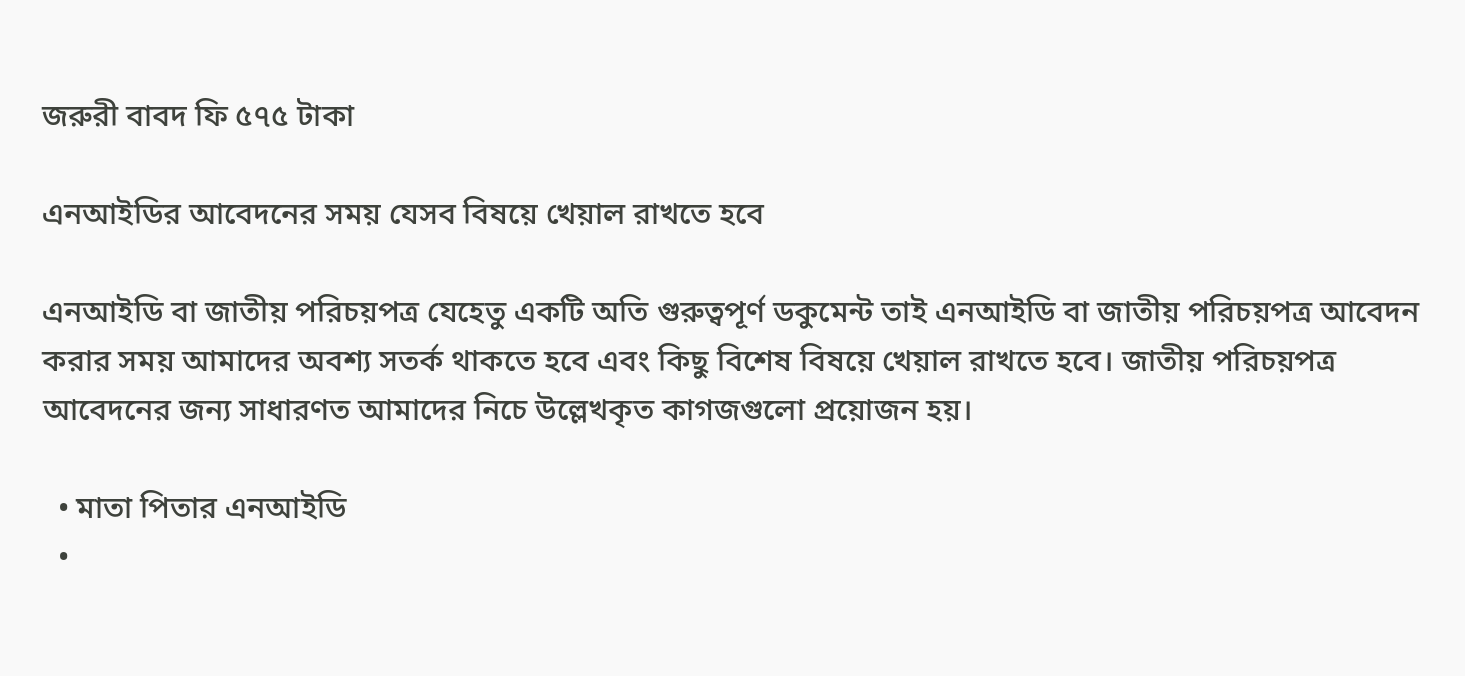জরুরী বাবদ ফি ৫৭৫ টাকা

এনআইডির আবেদনের সময় যেসব বিষয়ে খেয়াল রাখতে হবে

এনআইডি বা জাতীয় পরিচয়পত্র যেহেতু একটি অতি গুরুত্বপূর্ণ ডকুমেন্ট তাই এনআইডি বা জাতীয় পরিচয়পত্র আবেদন করার সময় আমাদের অবশ্য সতর্ক থাকতে হবে এবং কিছু বিশেষ বিষয়ে খেয়াল রাখতে হবে। জাতীয় পরিচয়পত্র আবেদনের জন্য সাধারণত আমাদের নিচে উল্লেখকৃত কাগজগুলো প্রয়োজন হয়।

  • মাতা পিতার এনআইডি
  •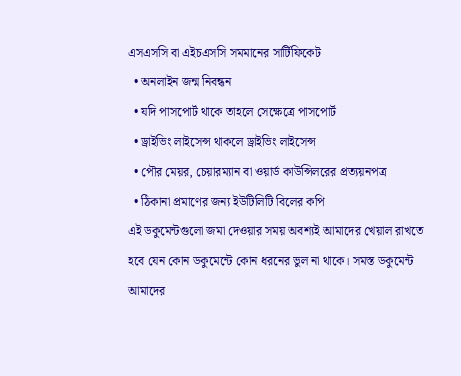এসএসসি বা এইচএসসি সমমানের সার্টিফিকেট
  • অনলাইন জন্ম নিবন্ধন
  • যদি পাসপোর্ট থাকে তাহলে সেক্ষেত্রে পাসপোর্ট
  • ড্রাইভিং লাইসেন্স থাকলে ড্রাইভিং লাইসেন্স
  • পৌর মেয়র, চেয়ারম্যান বা ওয়ার্ড কাউন্সিলরের প্রত্যয়নপত্র
  • ঠিকানা প্রমাণের জন্য ইউটিলিটি বিলের কপি
এই ডকুমেন্টগুলো জমা দেওয়ার সময় অবশ্যই আমাদের খেয়াল রাখতে হবে যেন কোন ডকুমেন্টে কোন ধরনের ভুল না থাকে। সমস্ত ডকুমেন্ট আমাদের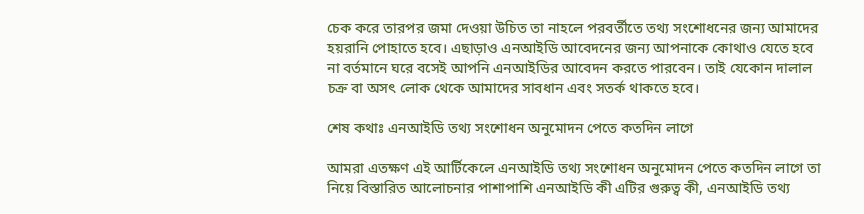চেক করে তারপর জমা দেওয়া উচিত তা নাহলে পরবর্তীতে তথ্য সংশোধনের জন্য আমাদের হয়রানি পোহাতে হবে। এছাড়াও এনআইডি আবেদনের জন্য আপনাকে কোথাও যেতে হবে না বর্তমানে ঘরে বসেই আপনি এনআইডির আবেদন করতে পারবেন। তাই যেকোন দালাল চক্র বা অসৎ লোক থেকে আমাদের সাবধান এবং সতর্ক থাকতে হবে।

শেষ কথাঃ এনআইডি তথ্য সংশোধন অনুমোদন পেতে কতদিন লাগে

আমরা এতক্ষণ এই আর্টিকেলে এনআইডি তথ্য সংশোধন অনুমোদন পেতে কতদিন লাগে তা নিয়ে বিস্তারিত আলোচনার পাশাপাশি এনআইডি কী এটির গুরুত্ব কী, এনআইডি তথ্য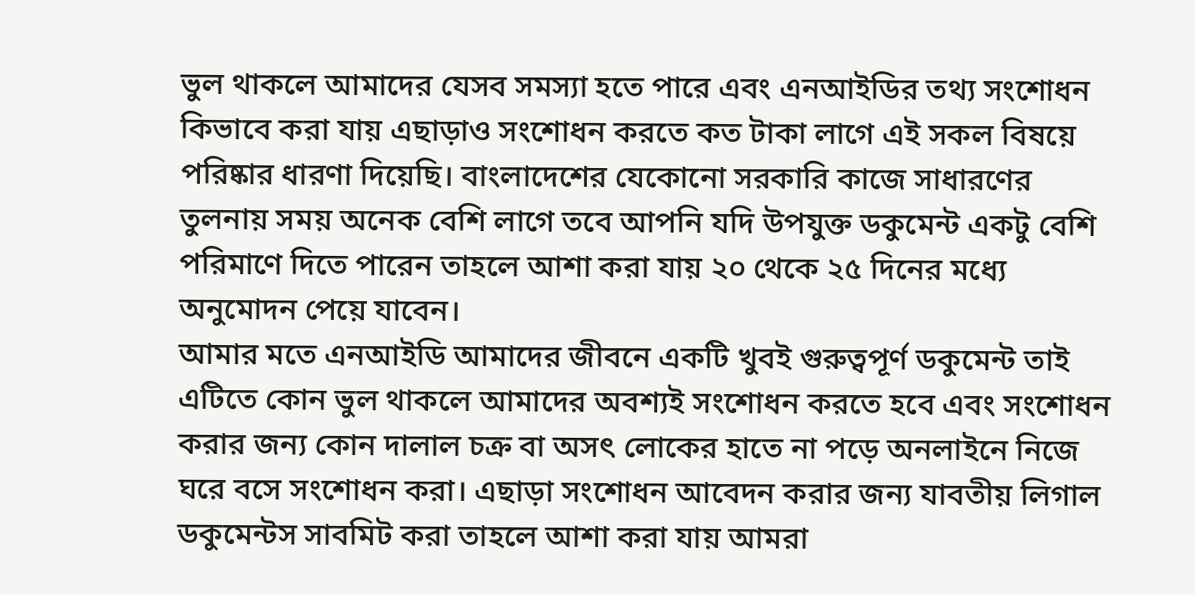ভুল থাকলে আমাদের যেসব সমস্যা হতে পারে এবং এনআইডির তথ্য সংশোধন কিভাবে করা যায় এছাড়াও সংশোধন করতে কত টাকা লাগে এই সকল বিষয়ে পরিষ্কার ধারণা দিয়েছি। বাংলাদেশের যেকোনো সরকারি কাজে সাধারণের তুলনায় সময় অনেক বেশি লাগে তবে আপনি যদি উপযুক্ত ডকুমেন্ট একটু বেশি পরিমাণে দিতে পারেন তাহলে আশা করা যায় ২০ থেকে ২৫ দিনের মধ্যে অনুমোদন পেয়ে যাবেন।
আমার মতে এনআইডি আমাদের জীবনে একটি খুবই গুরুত্বপূর্ণ ডকুমেন্ট তাই এটিতে কোন ভুল থাকলে আমাদের অবশ্যই সংশোধন করতে হবে এবং সংশোধন করার জন্য কোন দালাল চক্র বা অসৎ লোকের হাতে না পড়ে অনলাইনে নিজে ঘরে বসে সংশোধন করা। এছাড়া সংশোধন আবেদন করার জন্য যাবতীয় লিগাল ডকুমেন্টস সাবমিট করা তাহলে আশা করা যায় আমরা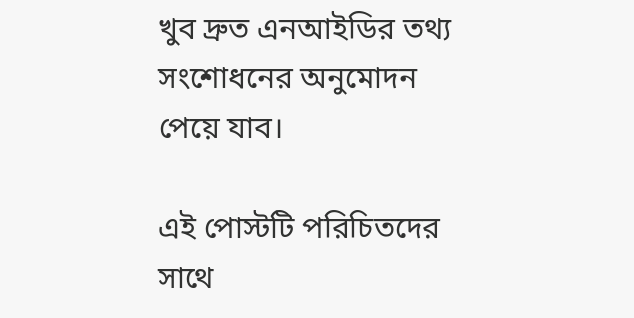খুব দ্রুত এনআইডির তথ্য সংশোধনের অনুমোদন পেয়ে যাব।

এই পোস্টটি পরিচিতদের সাথে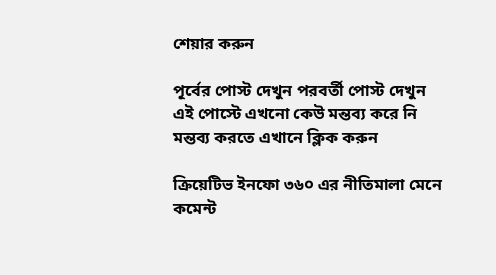শেয়ার করুন

পূর্বের পোস্ট দেখুন পরবর্তী পোস্ট দেখুন
এই পোস্টে এখনো কেউ মন্তব্য করে নি
মন্তব্য করতে এখানে ক্লিক করুন

ক্রিয়েটিভ ইনফো ৩৬০ এর নীতিমালা মেনে কমেন্ট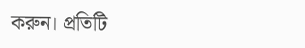করুন। প্রতিটি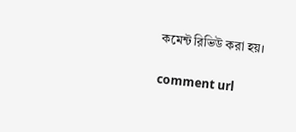কমেন্ট রিভিউ করা হয়।

comment url